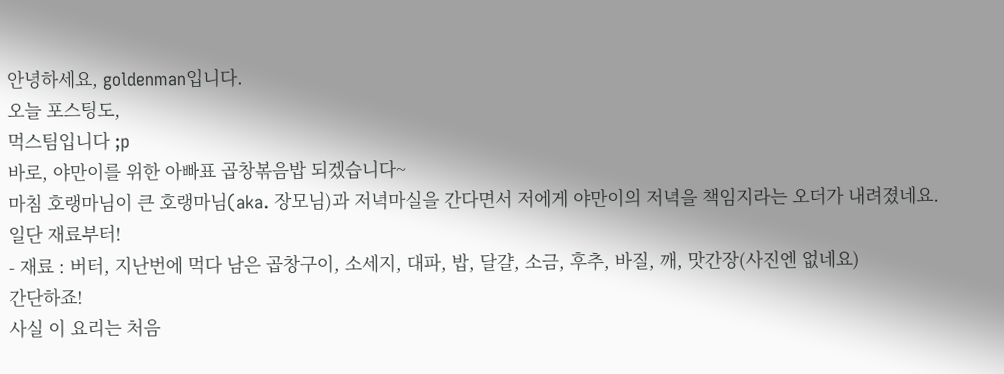안녕하세요, goldenman입니다.
오늘 포스팅도,
먹스팀입니다 ;p
바로, 야만이를 위한 아빠표 곱창볶음밥 되겠습니다~
마침 호랭마님이 큰 호랭마님(aka. 장모님)과 저녁마실을 간다면서 저에게 야만이의 저녁을 책임지라는 오더가 내려졌네요.
일단 재료부터!
- 재료 : 버터, 지난번에 먹다 남은 곱창구이, 소세지, 대파, 밥, 달걀, 소금, 후추, 바질, 깨, 맛간장(사진엔 없네요)
간단하죠!
사실 이 요리는 처음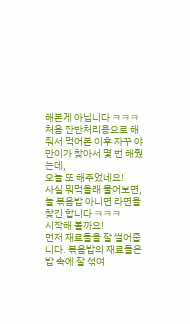해본게 아닙니다 ㅋㅋㅋ
처음 잔반처리용으로 해줘서 먹어본 이후 자꾸 야만이가 찾아서 몇 번 해줬는데,
오늘 또 해주었네요!
사실 뭐먹을래 물어보면, 늘 볶음밥 아니면 라면을 찾긴 합니다 ㅋㅋㅋ
시작해 볼까요!
먼저 재료들을 잘 썰어줍니다. 볶음밥의 재료들은 밥 속에 잘 섞여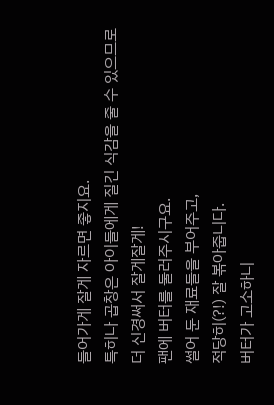들어가게 잘게 자르면 좋지요.
특히나 곱창은 아이들에게 질긴 식감을 줄 수 있으므로 더 신경써서 잘게잘게!
팬에 버터를 둘러주시구요.
썰어 둔 재료들을 부어주고,
적당히(?!) 잘 볶아줍니다.
버터가 고소하니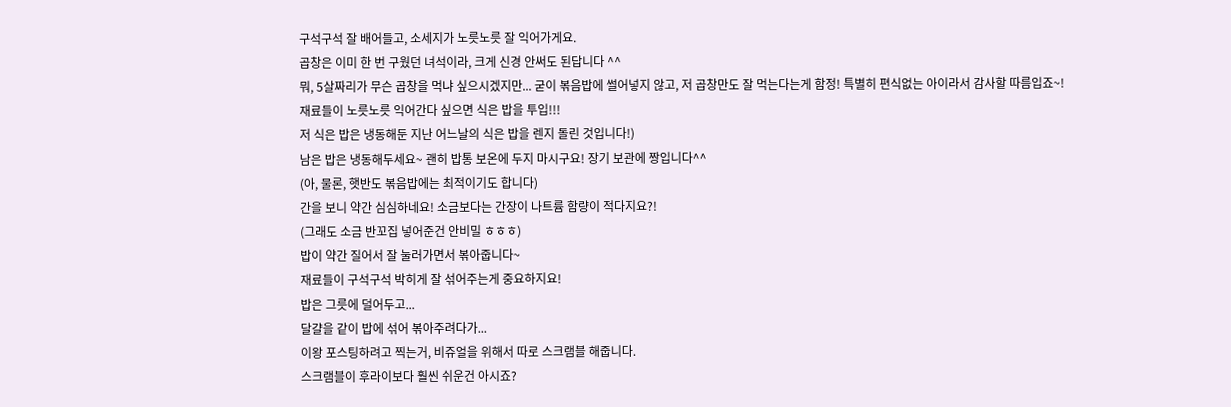구석구석 잘 배어들고, 소세지가 노릇노릇 잘 익어가게요.
곱창은 이미 한 번 구웠던 녀석이라, 크게 신경 안써도 된답니다 ^^
뭐, 5살짜리가 무슨 곱창을 먹냐 싶으시겠지만... 굳이 볶음밥에 썰어넣지 않고, 저 곱창만도 잘 먹는다는게 함정! 특별히 편식없는 아이라서 감사할 따름입죠~!
재료들이 노릇노릇 익어간다 싶으면 식은 밥을 투입!!!
저 식은 밥은 냉동해둔 지난 어느날의 식은 밥을 렌지 돌린 것입니다!)
남은 밥은 냉동해두세요~ 괜히 밥통 보온에 두지 마시구요! 장기 보관에 짱입니다^^
(아, 물론, 햇반도 볶음밥에는 최적이기도 합니다)
간을 보니 약간 심심하네요! 소금보다는 간장이 나트륨 함량이 적다지요?!
(그래도 소금 반꼬집 넣어준건 안비밀 ㅎㅎㅎ)
밥이 약간 질어서 잘 눌러가면서 볶아줍니다~
재료들이 구석구석 박히게 잘 섞어주는게 중요하지요!
밥은 그릇에 덜어두고...
달걀을 같이 밥에 섞어 볶아주려다가...
이왕 포스팅하려고 찍는거, 비쥬얼을 위해서 따로 스크램블 해줍니다.
스크램블이 후라이보다 훨씬 쉬운건 아시죠?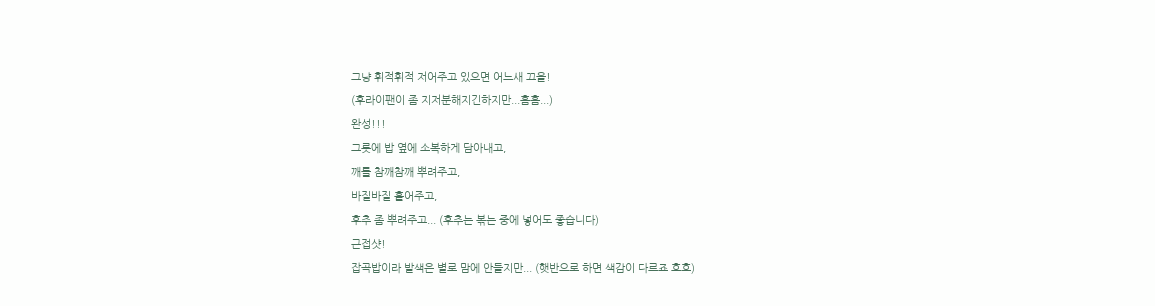그냥 휘적휘적 저어주고 있으면 어느새 끄읕!
(후라이팬이 좀 지저분해지긴하지만...흠흠...)
완성!!!
그릇에 밥 옆에 소복하게 담아내고,
깨를 참깨참깨 뿌려주고,
바질바질 흩어주고,
후추 좀 뿌려주고... (후추는 볶는 중에 넣어도 좋습니다)
근접샷!
잡곡밥이라 발색은 별로 맘에 안들지만... (햇반으로 하면 색감이 다르죠 흐흐)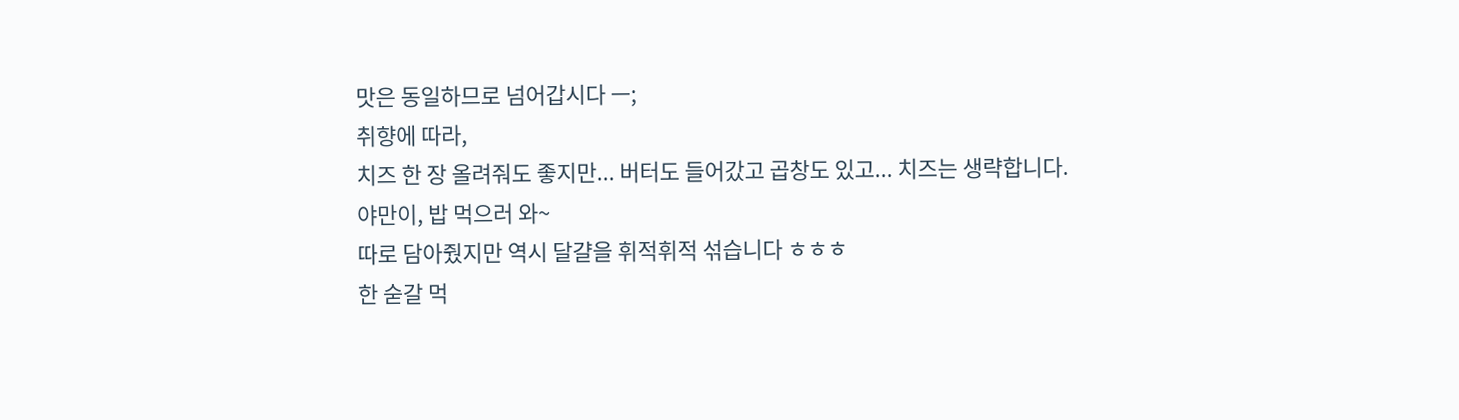맛은 동일하므로 넘어갑시다 ㅡ;
취향에 따라,
치즈 한 장 올려줘도 좋지만... 버터도 들어갔고 곱창도 있고... 치즈는 생략합니다.
야만이, 밥 먹으러 와~
따로 담아줬지만 역시 달걀을 휘적휘적 섞습니다 ㅎㅎㅎ
한 숟갈 먹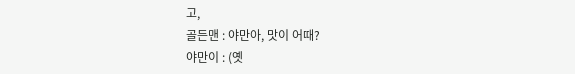고,
골든맨 : 야만아, 맛이 어때?
야만이 : (옛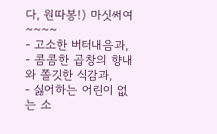다, 원따봉!) 마싯써여~~~~
- 고소한 버터내음과,
- 콤콤한 곱창의 향내와 쫄깃한 식감과,
- 싫어하는 어린이 없는 소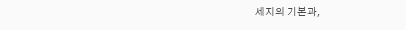세지의 기본과,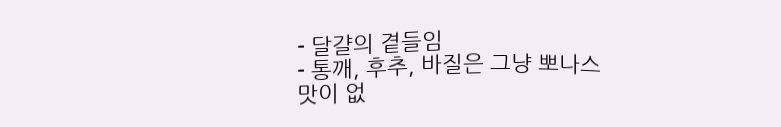- 달걀의 곁들임
- 통깨, 후추, 바질은 그냥 뽀나스
맛이 없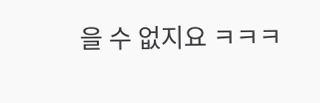을 수 없지요 ㅋㅋㅋ